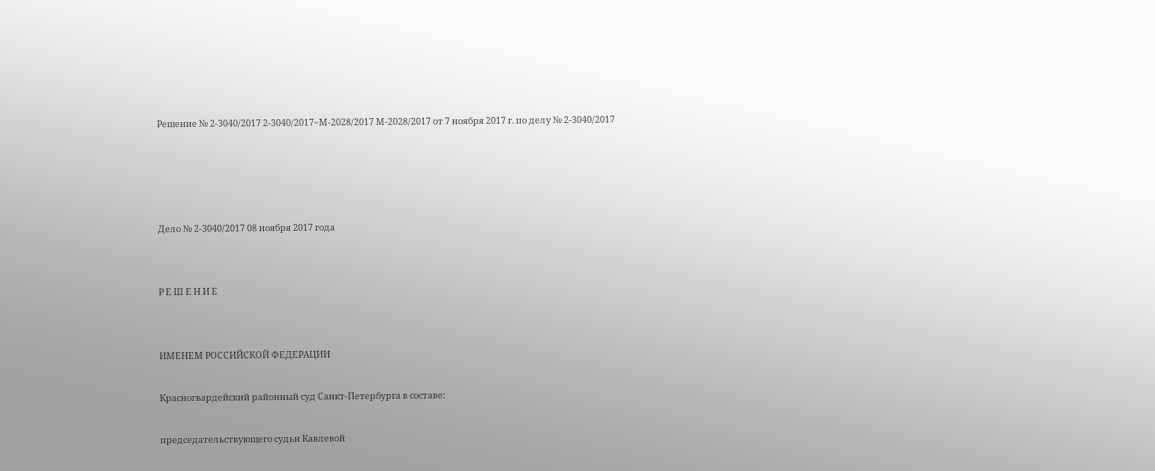Решение № 2-3040/2017 2-3040/2017~М-2028/2017 М-2028/2017 от 7 ноября 2017 г. по делу № 2-3040/2017




Дело № 2-3040/2017 08 ноября 2017 года


Р Е Ш Е Н И Е


ИМЕНЕМ РОССИЙСКОЙ ФЕДЕРАЦИИ

Красногвардейский районный суд Санкт-Петербурга в составе:

председательствующего судьи Кавлевой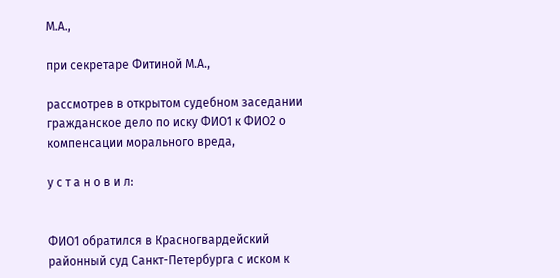М.А.,

при секретаре Фитиной М.А.,

рассмотрев в открытом судебном заседании гражданское дело по иску ФИО1 к ФИО2 о компенсации морального вреда,

у с т а н о в и л:


ФИО1 обратился в Красногвардейский районный суд Санкт-Петербурга с иском к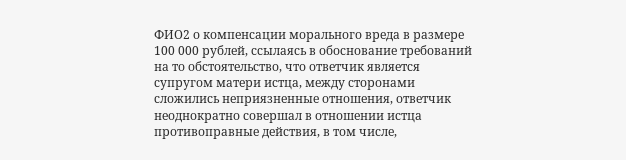ФИО2 о компенсации морального вреда в размере 100 000 рублей, ссылаясь в обоснование требований на то обстоятельство, что ответчик является супругом матери истца, между сторонами сложились неприязненные отношения, ответчик неоднократно совершал в отношении истца противоправные действия, в том числе,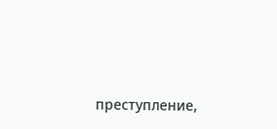преступление,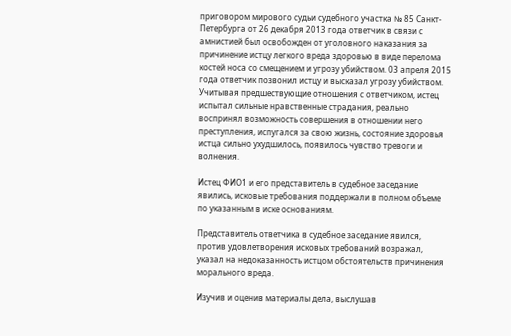приговором мирового судьи судебного участка № 85 Санкт-Петербурга от 26 декабря 2013 года ответчик в связи с амнистией был освобожден от уголовного наказания за причинение истцу легкого вреда здоровью в виде перелома костей носа со смещением и угрозу убийством. 03 апреля 2015 года ответчик позвонил истцу и высказал угрозу убийством. Учитывая предшествующие отношения с ответчиком, истец испытал сильные нравственные страдания, реально воспринял возможность совершения в отношении него преступления, испугался за свою жизнь, состояние здоровья истца сильно ухудшилось, появилось чувство тревоги и волнения.

Истец ФИО1 и его представитель в судебное заседание явились, исковые требования поддержали в полном объеме по указанным в иске основаниям.

Представитель ответчика в судебное заседание явился, против удовлетворения исковых требований возражал, указал на недоказанность истцом обстоятельств причинения морального вреда.

Изучив и оценив материалы дела, выслушав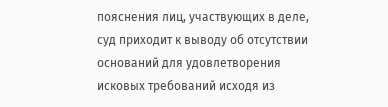пояснения лиц, участвующих в деле, суд приходит к выводу об отсутствии оснований для удовлетворения исковых требований исходя из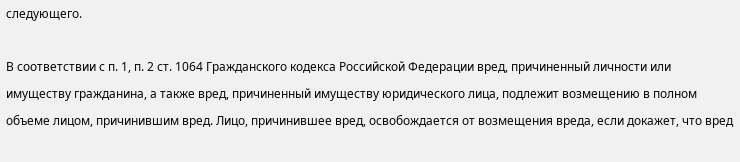следующего.

В соответствии с п. 1, п. 2 ст. 1064 Гражданского кодекса Российской Федерации вред, причиненный личности или имуществу гражданина, а также вред, причиненный имуществу юридического лица, подлежит возмещению в полном объеме лицом, причинившим вред. Лицо, причинившее вред, освобождается от возмещения вреда, если докажет, что вред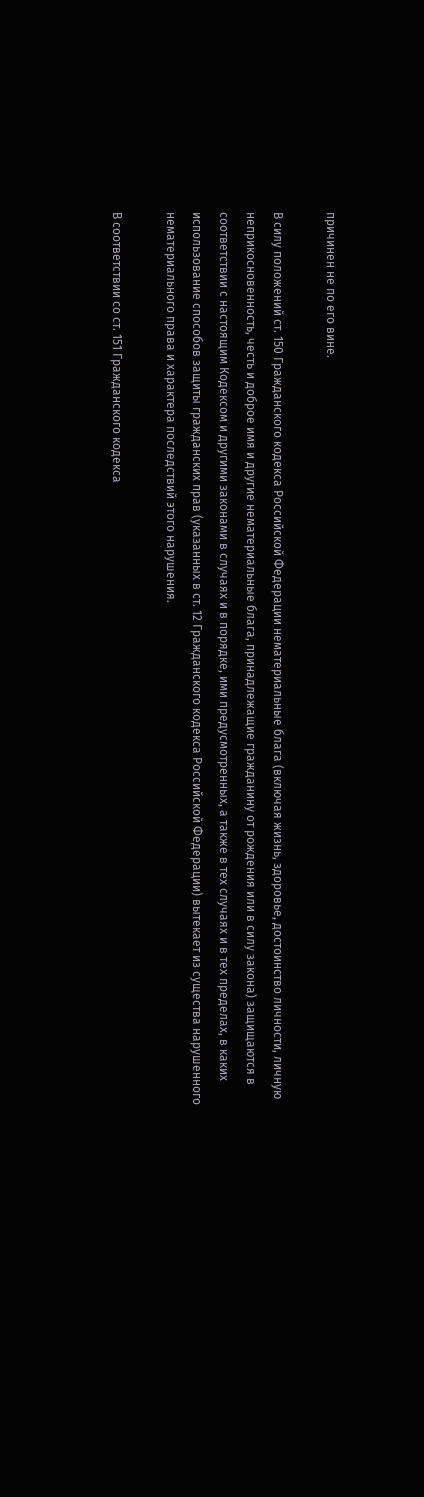причинен не по его вине.

В силу положений ст. 150 Гражданского кодекса Российской Федерации нематериальные блага (включая жизнь, здоровье, достоинство личности, личную неприкосновенность, честь и доброе имя и другие нематериальные блага, принадлежащие гражданину от рождения или в силу закона) защищаются в соответствии с настоящим Кодексом и другими законами в случаях и в порядке, ими предусмотренных, а также в тех случаях и в тех пределах, в каких использование способов защиты гражданских прав (указанных в ст. 12 Гражданского кодекса Российской Федерации) вытекает из существа нарушенного нематериального права и характера последствий этого нарушения.

В соответствии со ст. 151 Гражданского кодекса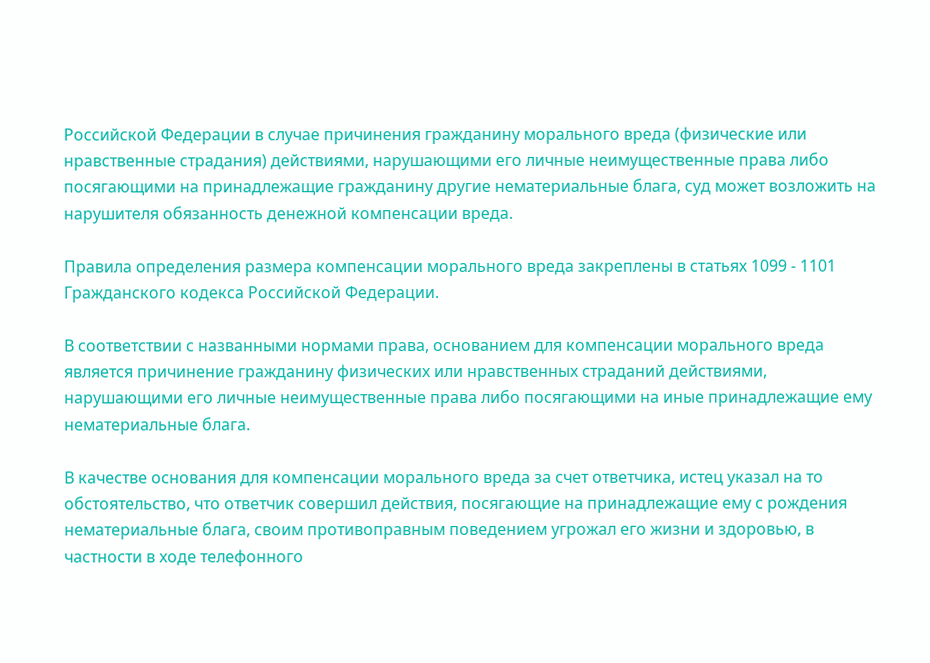Российской Федерации в случае причинения гражданину морального вреда (физические или нравственные страдания) действиями, нарушающими его личные неимущественные права либо посягающими на принадлежащие гражданину другие нематериальные блага, суд может возложить на нарушителя обязанность денежной компенсации вреда.

Правила определения размера компенсации морального вреда закреплены в статьях 1099 - 1101 Гражданского кодекса Российской Федерации.

В соответствии с названными нормами права, основанием для компенсации морального вреда является причинение гражданину физических или нравственных страданий действиями, нарушающими его личные неимущественные права либо посягающими на иные принадлежащие ему нематериальные блага.

В качестве основания для компенсации морального вреда за счет ответчика, истец указал на то обстоятельство, что ответчик совершил действия, посягающие на принадлежащие ему с рождения нематериальные блага, своим противоправным поведением угрожал его жизни и здоровью, в частности в ходе телефонного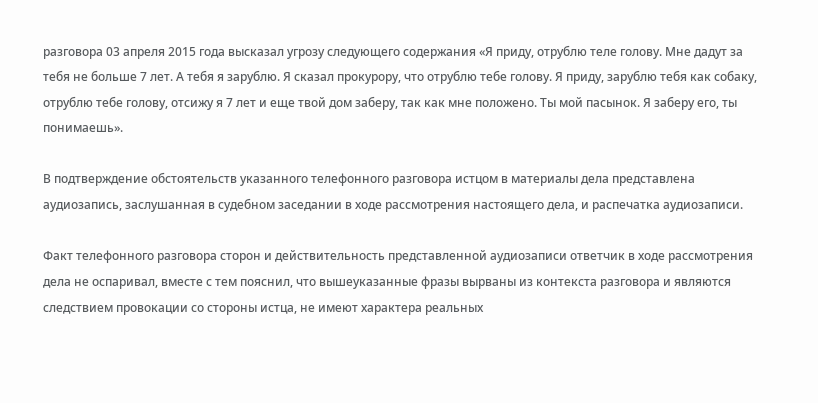разговора 03 апреля 2015 года высказал угрозу следующего содержания «Я приду, отрублю теле голову. Мне дадут за тебя не больше 7 лет. А тебя я зарублю. Я сказал прокурору, что отрублю тебе голову. Я приду, зарублю тебя как собаку, отрублю тебе голову, отсижу я 7 лет и еще твой дом заберу, так как мне положено. Ты мой пасынок. Я заберу его, ты понимаешь».

В подтверждение обстоятельств указанного телефонного разговора истцом в материалы дела представлена аудиозапись, заслушанная в судебном заседании в ходе рассмотрения настоящего дела, и распечатка аудиозаписи.

Факт телефонного разговора сторон и действительность представленной аудиозаписи ответчик в ходе рассмотрения дела не оспаривал, вместе с тем пояснил, что вышеуказанные фразы вырваны из контекста разговора и являются следствием провокации со стороны истца, не имеют характера реальных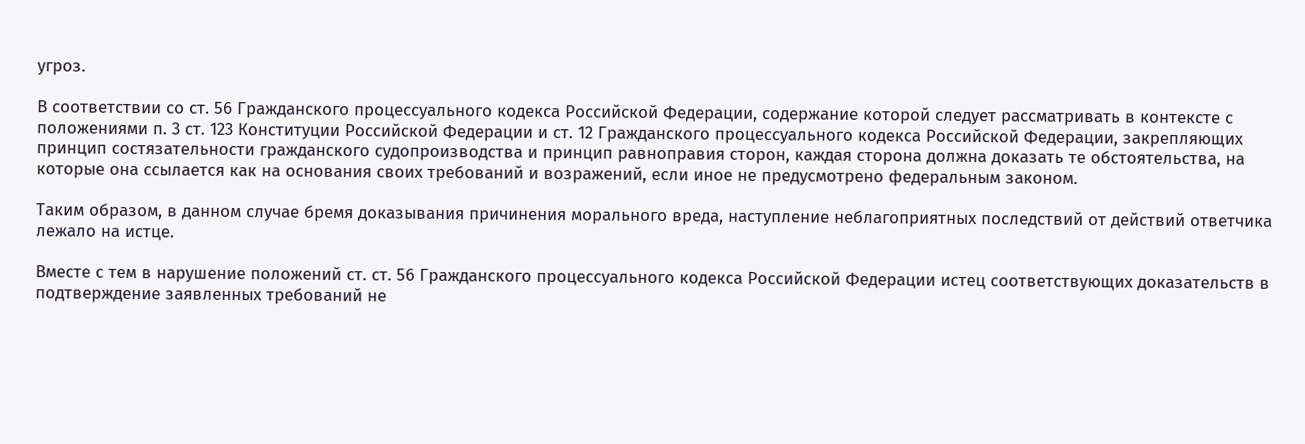угроз.

В соответствии со ст. 56 Гражданского процессуального кодекса Российской Федерации, содержание которой следует рассматривать в контексте с положениями п. 3 ст. 123 Конституции Российской Федерации и ст. 12 Гражданского процессуального кодекса Российской Федерации, закрепляющих принцип состязательности гражданского судопроизводства и принцип равноправия сторон, каждая сторона должна доказать те обстоятельства, на которые она ссылается как на основания своих требований и возражений, если иное не предусмотрено федеральным законом.

Таким образом, в данном случае бремя доказывания причинения морального вреда, наступление неблагоприятных последствий от действий ответчика лежало на истце.

Вместе с тем в нарушение положений ст. ст. 56 Гражданского процессуального кодекса Российской Федерации истец соответствующих доказательств в подтверждение заявленных требований не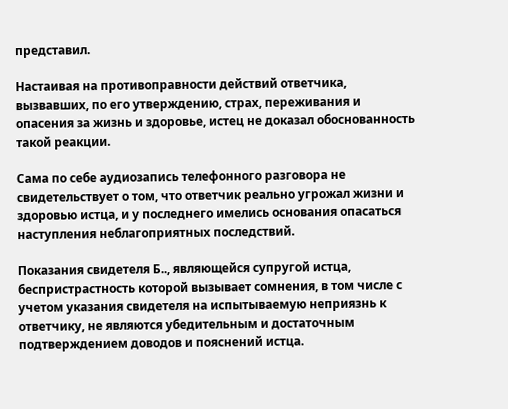представил.

Настаивая на противоправности действий ответчика, вызвавших, по его утверждению, страх, переживания и опасения за жизнь и здоровье, истец не доказал обоснованность такой реакции.

Сама по себе аудиозапись телефонного разговора не свидетельствует о том, что ответчик реально угрожал жизни и здоровью истца, и у последнего имелись основания опасаться наступления неблагоприятных последствий.

Показания свидетеля Б.., являющейся супругой истца, беспристрастность которой вызывает сомнения, в том числе с учетом указания свидетеля на испытываемую неприязнь к ответчику, не являются убедительным и достаточным подтверждением доводов и пояснений истца.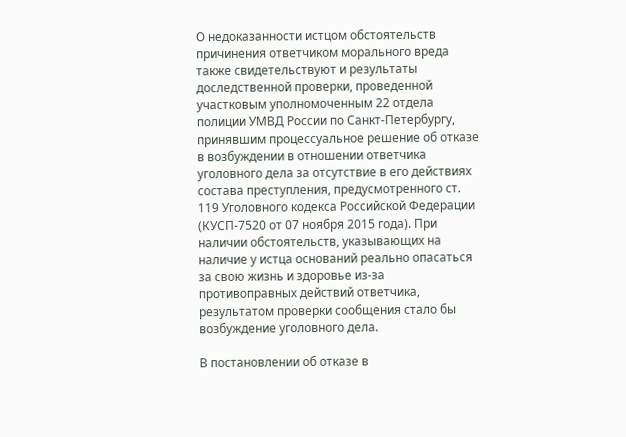О недоказанности истцом обстоятельств причинения ответчиком морального вреда также свидетельствуют и результаты доследственной проверки, проведенной участковым уполномоченным 22 отдела полиции УМВД России по Санкт-Петербургу, принявшим процессуальное решение об отказе в возбуждении в отношении ответчика уголовного дела за отсутствие в его действиях состава преступления, предусмотренного ст. 119 Уголовного кодекса Российской Федерации (КУСП-7520 от 07 ноября 2015 года). При наличии обстоятельств, указывающих на наличие у истца оснований реально опасаться за свою жизнь и здоровье из-за противоправных действий ответчика, результатом проверки сообщения стало бы возбуждение уголовного дела.

В постановлении об отказе в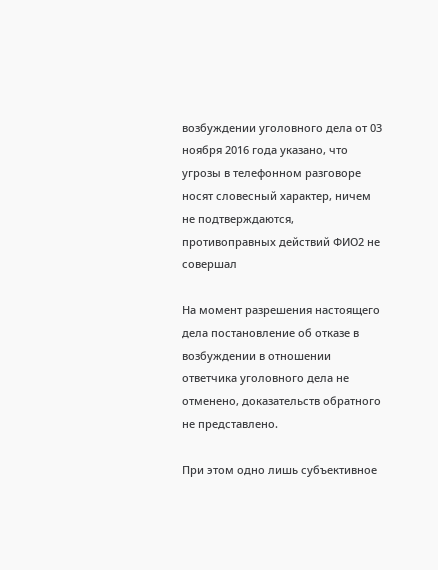возбуждении уголовного дела от 03 ноября 2016 года указано, что угрозы в телефонном разговоре носят словесный характер, ничем не подтверждаются, противоправных действий ФИО2 не совершал

На момент разрешения настоящего дела постановление об отказе в возбуждении в отношении ответчика уголовного дела не отменено, доказательств обратного не представлено.

При этом одно лишь субъективное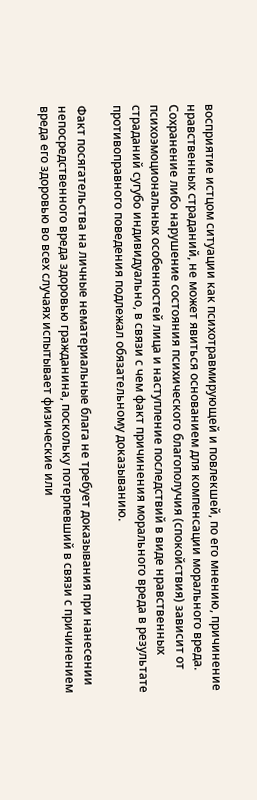восприятие истцом ситуации как психотравмирующей и повлекшей, по его мнению, причинение нравственных страданий, не может явиться основанием для компенсации морального вреда. Сохранение либо нарушение состояния психического благополучия (спокойствия) зависит от психоэмоциональных особенностей лица и наступление последствий в виде нравственных страданий сугубо индивидуально, в связи с чем факт причинения морального вреда в результате противоправного поведения подлежал обязательному доказыванию.

Факт посягательства на личные нематериальные блага не требует доказывания при нанесении непосредственного вреда здоровью гражданина, поскольку потерпевший в связи с причинением вреда его здоровью во всех случаях испытывает физические или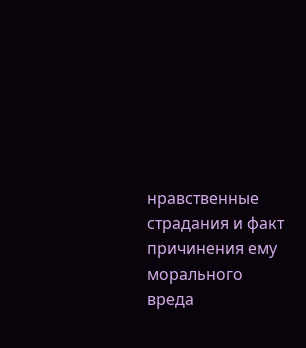нравственные страдания и факт причинения ему морального вреда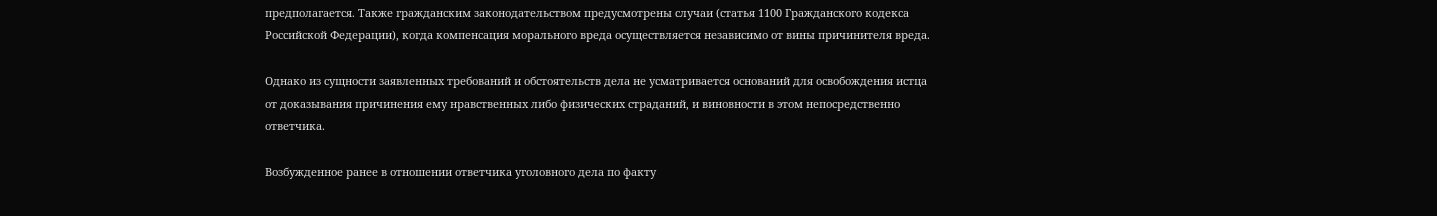предполагается. Также гражданским законодательством предусмотрены случаи (статья 1100 Гражданского кодекса Российской Федерации), когда компенсация морального вреда осуществляется независимо от вины причинителя вреда.

Однако из сущности заявленных требований и обстоятельств дела не усматривается оснований для освобождения истца от доказывания причинения ему нравственных либо физических страданий, и виновности в этом непосредственно ответчика.

Возбужденное ранее в отношении ответчика уголовного дела по факту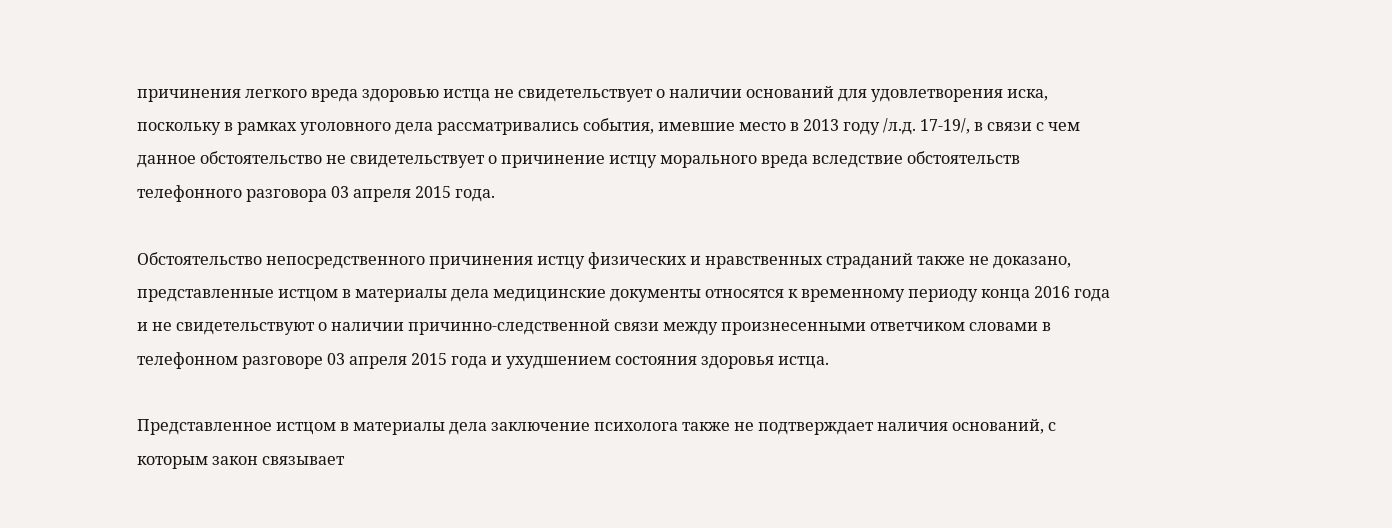причинения легкого вреда здоровью истца не свидетельствует о наличии оснований для удовлетворения иска, поскольку в рамках уголовного дела рассматривались события, имевшие место в 2013 году /л.д. 17-19/, в связи с чем данное обстоятельство не свидетельствует о причинение истцу морального вреда вследствие обстоятельств телефонного разговора 03 апреля 2015 года.

Обстоятельство непосредственного причинения истцу физических и нравственных страданий также не доказано, представленные истцом в материалы дела медицинские документы относятся к временному периоду конца 2016 года и не свидетельствуют о наличии причинно-следственной связи между произнесенными ответчиком словами в телефонном разговоре 03 апреля 2015 года и ухудшением состояния здоровья истца.

Представленное истцом в материалы дела заключение психолога также не подтверждает наличия оснований, с которым закон связывает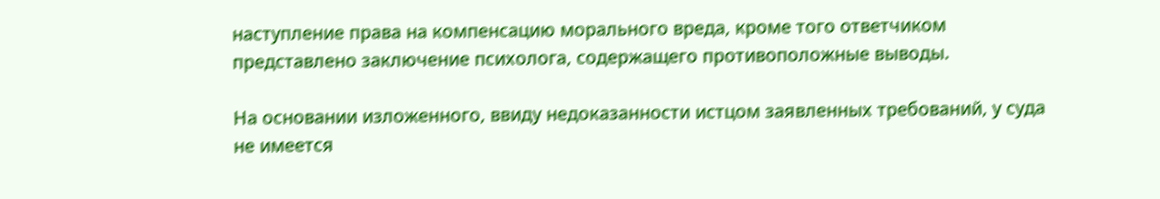наступление права на компенсацию морального вреда, кроме того ответчиком представлено заключение психолога, содержащего противоположные выводы.

На основании изложенного, ввиду недоказанности истцом заявленных требований, у суда не имеется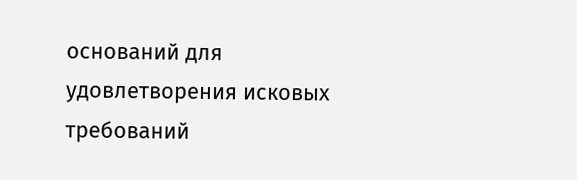оснований для удовлетворения исковых требований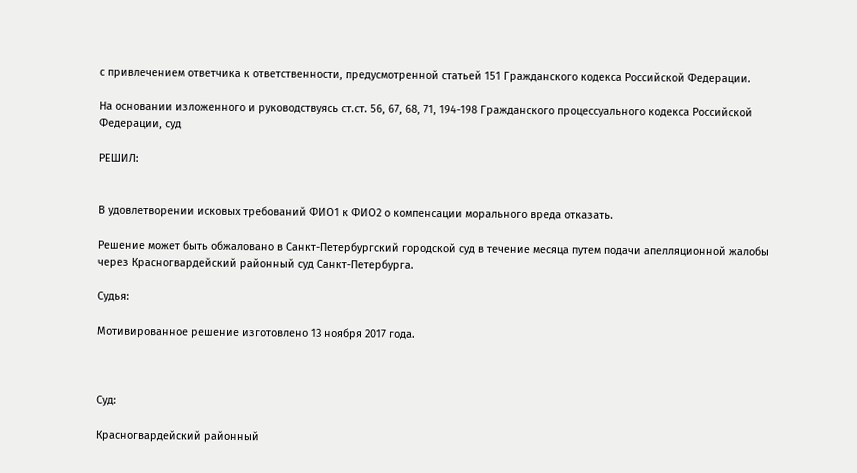с привлечением ответчика к ответственности, предусмотренной статьей 151 Гражданского кодекса Российской Федерации.

На основании изложенного и руководствуясь ст.ст. 56, 67, 68, 71, 194-198 Гражданского процессуального кодекса Российской Федерации, суд

РЕШИЛ:


В удовлетворении исковых требований ФИО1 к ФИО2 о компенсации морального вреда отказать.

Решение может быть обжаловано в Санкт-Петербургский городской суд в течение месяца путем подачи апелляционной жалобы через Красногвардейский районный суд Санкт-Петербурга.

Судья:

Мотивированное решение изготовлено 13 ноября 2017 года.



Суд:

Красногвардейский районный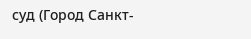суд (Город Санкт-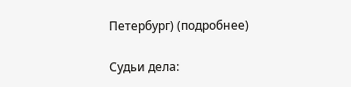Петербург) (подробнее)

Судьи дела: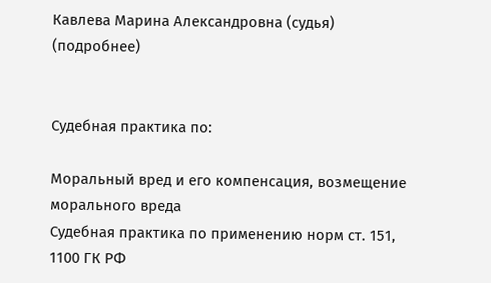Кавлева Марина Александровна (судья) (подробнее)


Судебная практика по:

Моральный вред и его компенсация, возмещение морального вреда
Судебная практика по применению норм ст. 151, 1100 ГК РФ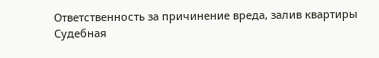Ответственность за причинение вреда, залив квартиры
Судебная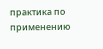практика по применению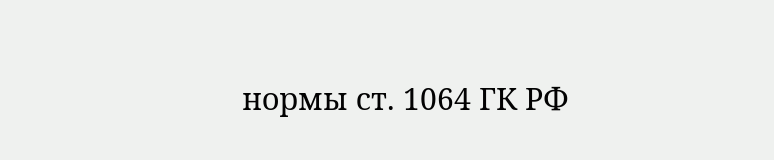нормы ст. 1064 ГК РФ